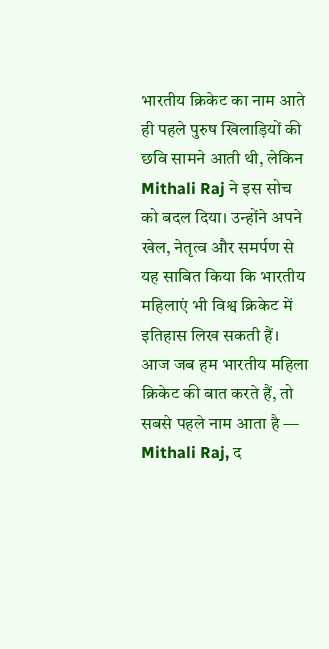भारतीय क्रिकेट का नाम आते ही पहले पुरुष खिलाड़ियों की छवि सामने आती थी, लेकिन Mithali Raj ने इस सोच को बदल दिया। उन्होंने अपने खेल, नेतृत्व और समर्पण से यह साबित किया कि भारतीय महिलाएं भी विश्व क्रिकेट में इतिहास लिख सकती हैं। आज जब हम भारतीय महिला क्रिकेट की बात करते हैं, तो सबसे पहले नाम आता है — Mithali Raj, द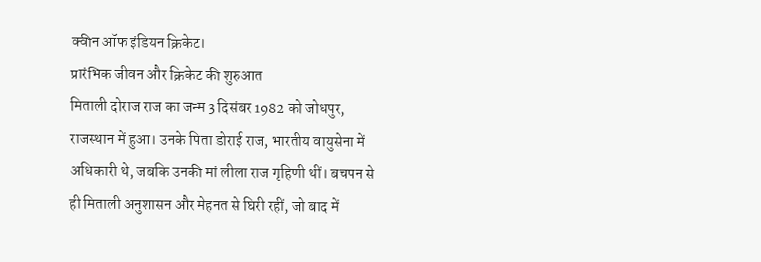क्वीन ऑफ इंडियन क्रिकेट।
प्रारंभिक जीवन और क्रिकेट की शुरुआत
मिताली दोराज राज का जन्म 3 दिसंबर 1982 को जोधपुर, राजस्थान में हुआ। उनके पिता डोराई राज, भारतीय वायुसेना में अधिकारी थे, जबकि उनकी मां लीला राज गृहिणी थीं। बचपन से ही मिताली अनुशासन और मेहनत से घिरी रहीं, जो बाद में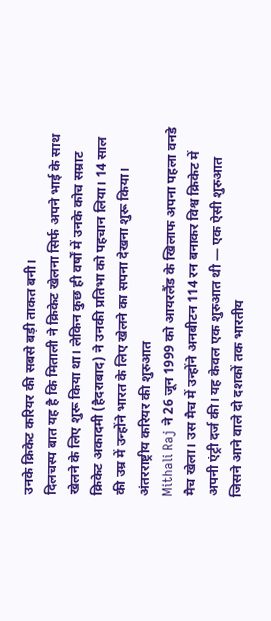उनके क्रिकेट करियर की सबसे बड़ी ताकत बनी।
दिलचस्प बात यह है कि मिताली ने क्रिकेट खेलना सिर्फ अपने भाई के साथ खेलने के लिए शुरू किया था। लेकिन कुछ ही वर्षों में उनके कोच सम्राट क्रिकेट अकादमी (हैदराबाद) ने उनकी प्रतिभा को पहचान लिया। 14 साल की उम्र में उन्होंने भारत के लिए खेलने का सपना देखना शुरू किया।
अंतरराष्ट्रीय करियर की शुरुआत
Mithali Raj ने 26 जून 1999 को आयरलैंड के खिलाफ अपना पहला वनडे मैच खेला। उस मैच में उन्होंने अनबीटन 114 रन बनाकर विश्व क्रिकेट में अपनी एंट्री दर्ज की। यह केवल एक शुरुआत थी — एक ऐसी शुरुआत जिसने आने वाले दो दशकों तक भारतीय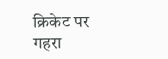क्रिकेट पर गहरा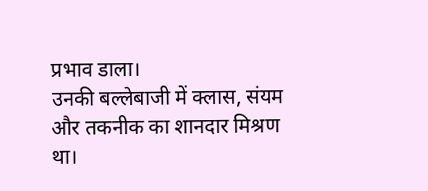प्रभाव डाला।
उनकी बल्लेबाजी में क्लास, संयम और तकनीक का शानदार मिश्रण था।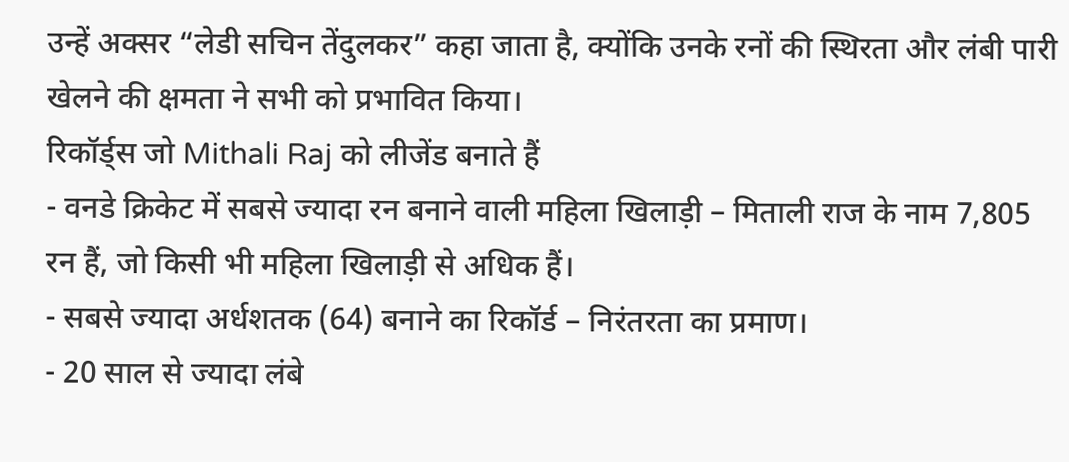उन्हें अक्सर “लेडी सचिन तेंदुलकर” कहा जाता है, क्योंकि उनके रनों की स्थिरता और लंबी पारी खेलने की क्षमता ने सभी को प्रभावित किया।
रिकॉर्ड्स जो Mithali Raj को लीजेंड बनाते हैं
- वनडे क्रिकेट में सबसे ज्यादा रन बनाने वाली महिला खिलाड़ी – मिताली राज के नाम 7,805 रन हैं, जो किसी भी महिला खिलाड़ी से अधिक हैं।
- सबसे ज्यादा अर्धशतक (64) बनाने का रिकॉर्ड – निरंतरता का प्रमाण।
- 20 साल से ज्यादा लंबे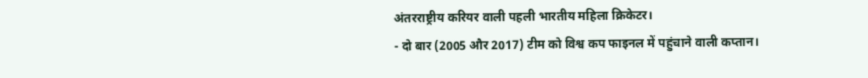अंतरराष्ट्रीय करियर वाली पहली भारतीय महिला क्रिकेटर।
- दो बार (2005 और 2017) टीम को विश्व कप फाइनल में पहुंचाने वाली कप्तान।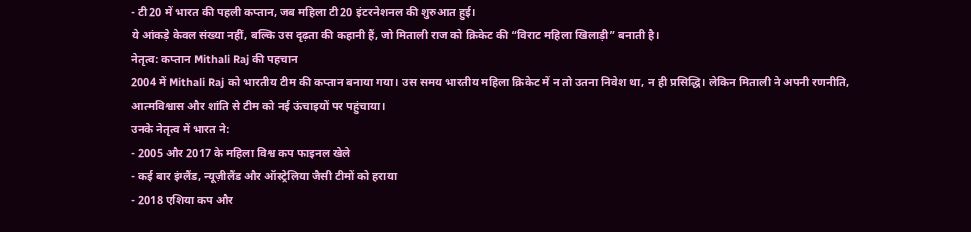- टी20 में भारत की पहली कप्तान, जब महिला टी20 इंटरनेशनल की शुरुआत हुई।
ये आंकड़े केवल संख्या नहीं, बल्कि उस दृढ़ता की कहानी हैं, जो मिताली राज को क्रिकेट की “विराट महिला खिलाड़ी” बनाती है।
नेतृत्व: कप्तान Mithali Raj की पहचान
2004 में Mithali Raj को भारतीय टीम की कप्तान बनाया गया। उस समय भारतीय महिला क्रिकेट में न तो उतना निवेश था, न ही प्रसिद्धि। लेकिन मिताली ने अपनी रणनीति, आत्मविश्वास और शांति से टीम को नई ऊंचाइयों पर पहुंचाया।
उनके नेतृत्व में भारत ने:
- 2005 और 2017 के महिला विश्व कप फाइनल खेले
- कई बार इंग्लैंड, न्यूज़ीलैंड और ऑस्ट्रेलिया जैसी टीमों को हराया
- 2018 एशिया कप और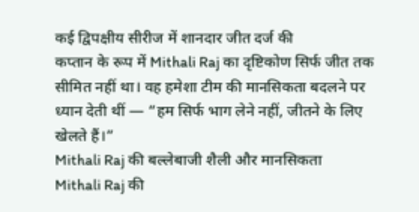कई द्विपक्षीय सीरीज में शानदार जीत दर्ज की
कप्तान के रूप में Mithali Raj का दृष्टिकोण सिर्फ जीत तक सीमित नहीं था। वह हमेशा टीम की मानसिकता बदलने पर ध्यान देती थीं — “हम सिर्फ भाग लेने नहीं, जीतने के लिए खेलते हैं।”
Mithali Raj की बल्लेबाजी शैली और मानसिकता
Mithali Raj की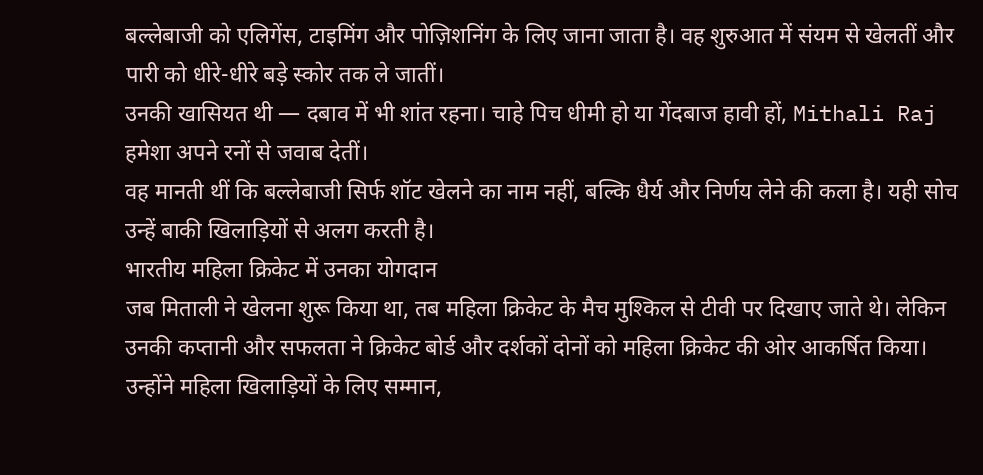बल्लेबाजी को एलिगेंस, टाइमिंग और पोज़िशनिंग के लिए जाना जाता है। वह शुरुआत में संयम से खेलतीं और पारी को धीरे-धीरे बड़े स्कोर तक ले जातीं।
उनकी खासियत थी — दबाव में भी शांत रहना। चाहे पिच धीमी हो या गेंदबाज हावी हों, Mithali Raj हमेशा अपने रनों से जवाब देतीं।
वह मानती थीं कि बल्लेबाजी सिर्फ शॉट खेलने का नाम नहीं, बल्कि धैर्य और निर्णय लेने की कला है। यही सोच उन्हें बाकी खिलाड़ियों से अलग करती है।
भारतीय महिला क्रिकेट में उनका योगदान
जब मिताली ने खेलना शुरू किया था, तब महिला क्रिकेट के मैच मुश्किल से टीवी पर दिखाए जाते थे। लेकिन उनकी कप्तानी और सफलता ने क्रिकेट बोर्ड और दर्शकों दोनों को महिला क्रिकेट की ओर आकर्षित किया।
उन्होंने महिला खिलाड़ियों के लिए सम्मान,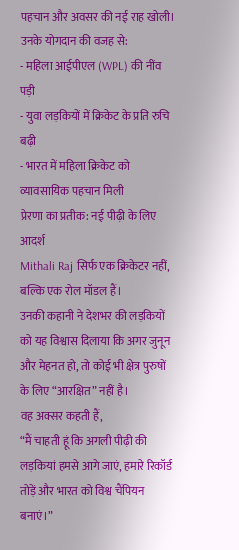पहचान और अवसर की नई राह खोली।
उनके योगदान की वजह से:
- महिला आईपीएल (WPL) की नींव पड़ी
- युवा लड़कियों में क्रिकेट के प्रति रुचि बढ़ी
- भारत में महिला क्रिकेट को व्यावसायिक पहचान मिली
प्रेरणा का प्रतीक: नई पीढ़ी के लिए आदर्श
Mithali Raj सिर्फ एक क्रिकेटर नहीं, बल्कि एक रोल मॉडल हैं।
उनकी कहानी ने देशभर की लड़कियों को यह विश्वास दिलाया कि अगर जुनून और मेहनत हो, तो कोई भी क्षेत्र पुरुषों के लिए “आरक्षित” नहीं है।
वह अक्सर कहती हैं,
“मैं चाहती हूं कि अगली पीढ़ी की लड़कियां हमसे आगे जाएं, हमारे रिकॉर्ड तोड़ें और भारत को विश्व चैंपियन बनाएं।”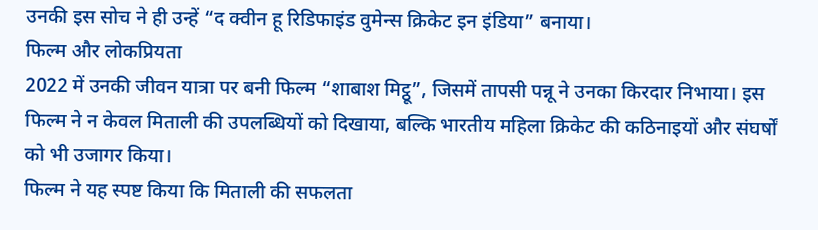उनकी इस सोच ने ही उन्हें “द क्वीन हू रिडिफाइंड वुमेन्स क्रिकेट इन इंडिया” बनाया।
फिल्म और लोकप्रियता
2022 में उनकी जीवन यात्रा पर बनी फिल्म “शाबाश मिट्ठू”, जिसमें तापसी पन्नू ने उनका किरदार निभाया। इस फिल्म ने न केवल मिताली की उपलब्धियों को दिखाया, बल्कि भारतीय महिला क्रिकेट की कठिनाइयों और संघर्षों को भी उजागर किया।
फिल्म ने यह स्पष्ट किया कि मिताली की सफलता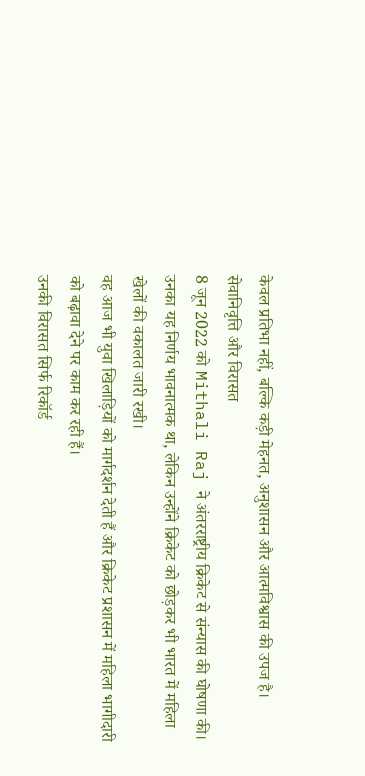केवल प्रतिभा नहीं, बल्कि कड़ी मेहनत, अनुशासन और आत्मविश्वास की उपज है।
सेवानिवृत्ति और विरासत
8 जून 2022 को Mithali Raj ने अंतरराष्ट्रीय क्रिकेट से संन्यास की घोषणा की।
उनका यह निर्णय भावनात्मक था, लेकिन उन्होंने क्रिकेट को छोड़कर भी भारत में महिला खेलों की वकालत जारी रखी।
वह आज भी युवा खिलाड़ियों को मार्गदर्शन देती हैं और क्रिकेट प्रशासन में महिला भागीदारी को बढ़ावा देने पर काम कर रही हैं।
उनकी विरासत सिर्फ रिकॉर्ड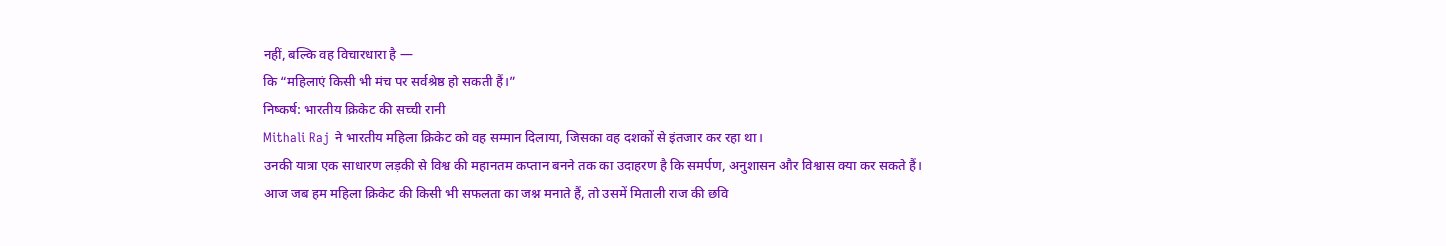नहीं, बल्कि वह विचारधारा है —
कि “महिलाएं किसी भी मंच पर सर्वश्रेष्ठ हो सकती हैं।”
निष्कर्ष: भारतीय क्रिकेट की सच्ची रानी
Mithali Raj ने भारतीय महिला क्रिकेट को वह सम्मान दिलाया, जिसका वह दशकों से इंतजार कर रहा था।
उनकी यात्रा एक साधारण लड़की से विश्व की महानतम कप्तान बनने तक का उदाहरण है कि समर्पण, अनुशासन और विश्वास क्या कर सकते हैं।
आज जब हम महिला क्रिकेट की किसी भी सफलता का जश्न मनाते हैं, तो उसमें मिताली राज की छवि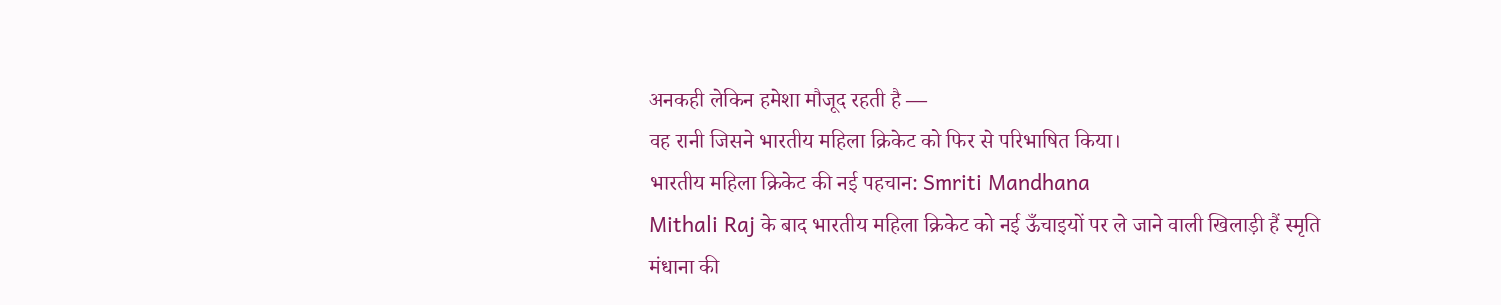अनकही लेकिन हमेशा मौजूद रहती है —
वह रानी जिसने भारतीय महिला क्रिकेट को फिर से परिभाषित किया।
भारतीय महिला क्रिकेट की नई पहचान: Smriti Mandhana
Mithali Raj के बाद भारतीय महिला क्रिकेट को नई ऊँचाइयों पर ले जाने वाली खिलाड़ी हैं स्मृति मंधाना की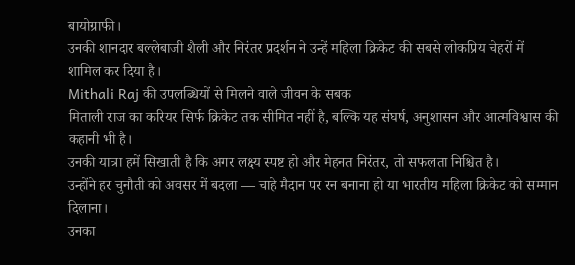बायोग्राफी।
उनकी शानदार बल्लेबाजी शैली और निरंतर प्रदर्शन ने उन्हें महिला क्रिकेट की सबसे लोकप्रिय चेहरों में शामिल कर दिया है।
Mithali Raj की उपलब्धियों से मिलने वाले जीवन के सबक
मिताली राज का करियर सिर्फ क्रिकेट तक सीमित नहीं है, बल्कि यह संघर्ष, अनुशासन और आत्मविश्वास की कहानी भी है।
उनकी यात्रा हमें सिखाती है कि अगर लक्ष्य स्पष्ट हो और मेहनत निरंतर, तो सफलता निश्चित है।
उन्होंने हर चुनौती को अवसर में बदला — चाहे मैदान पर रन बनाना हो या भारतीय महिला क्रिकेट को सम्मान दिलाना।
उनका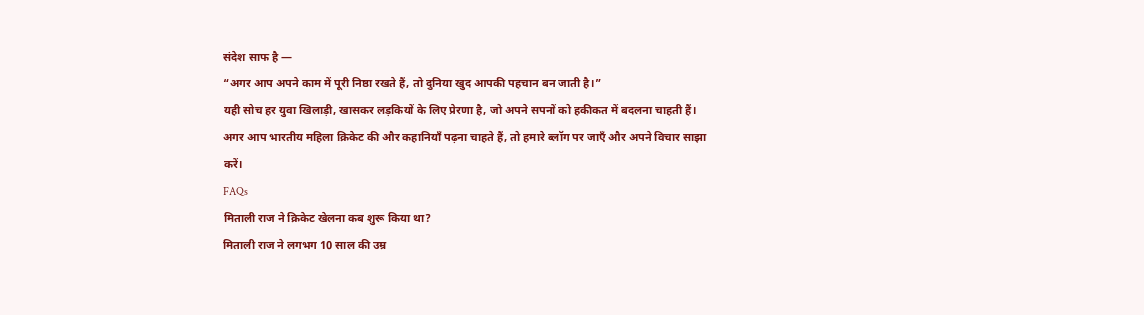संदेश साफ है —
“अगर आप अपने काम में पूरी निष्ठा रखते हैं, तो दुनिया खुद आपकी पहचान बन जाती है।”
यही सोच हर युवा खिलाड़ी, खासकर लड़कियों के लिए प्रेरणा है, जो अपने सपनों को हकीकत में बदलना चाहती हैं।
अगर आप भारतीय महिला क्रिकेट की और कहानियाँ पढ़ना चाहते हैं, तो हमारे ब्लॉग पर जाएँ और अपने विचार साझा करें।
FAQs
मिताली राज ने क्रिकेट खेलना कब शुरू किया था?
मिताली राज ने लगभग 10 साल की उम्र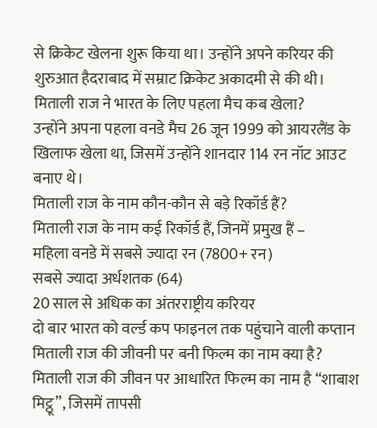से क्रिकेट खेलना शुरू किया था। उन्होंने अपने करियर की शुरुआत हैदराबाद में सम्राट क्रिकेट अकादमी से की थी।
मिताली राज ने भारत के लिए पहला मैच कब खेला?
उन्होंने अपना पहला वनडे मैच 26 जून 1999 को आयरलैंड के खिलाफ खेला था, जिसमें उन्होंने शानदार 114 रन नॉट आउट बनाए थे।
मिताली राज के नाम कौन-कौन से बड़े रिकॉर्ड हैं?
मिताली राज के नाम कई रिकॉर्ड हैं, जिनमें प्रमुख हैं –
महिला वनडे में सबसे ज्यादा रन (7800+ रन)
सबसे ज्यादा अर्धशतक (64)
20 साल से अधिक का अंतरराष्ट्रीय करियर
दो बार भारत को वर्ल्ड कप फाइनल तक पहुंचाने वाली कप्तान
मिताली राज की जीवनी पर बनी फिल्म का नाम क्या है?
मिताली राज की जीवन पर आधारित फिल्म का नाम है “शाबाश मिट्ठू”, जिसमें तापसी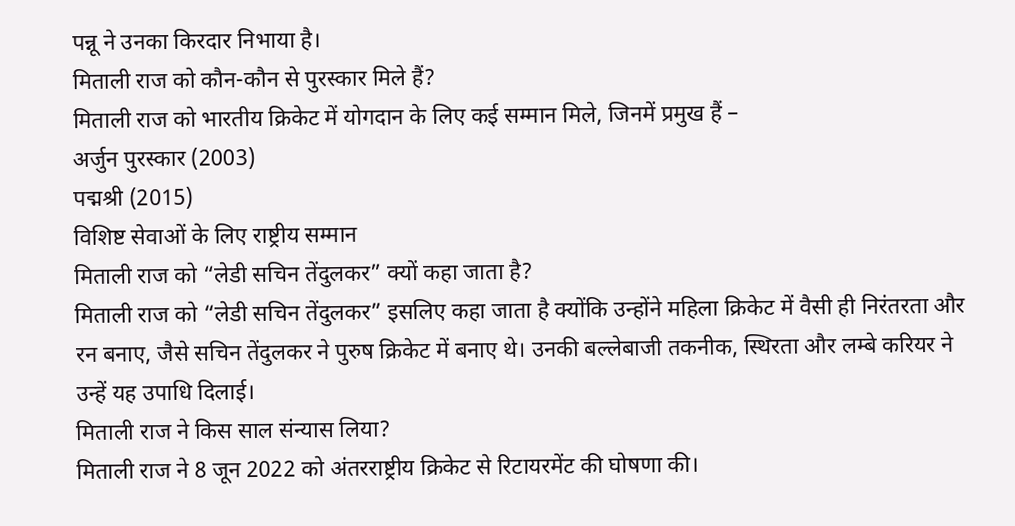पन्नू ने उनका किरदार निभाया है।
मिताली राज को कौन-कौन से पुरस्कार मिले हैं?
मिताली राज को भारतीय क्रिकेट में योगदान के लिए कई सम्मान मिले, जिनमें प्रमुख हैं –
अर्जुन पुरस्कार (2003)
पद्मश्री (2015)
विशिष्ट सेवाओं के लिए राष्ट्रीय सम्मान
मिताली राज को “लेडी सचिन तेंदुलकर” क्यों कहा जाता है?
मिताली राज को “लेडी सचिन तेंदुलकर” इसलिए कहा जाता है क्योंकि उन्होंने महिला क्रिकेट में वैसी ही निरंतरता और रन बनाए, जैसे सचिन तेंदुलकर ने पुरुष क्रिकेट में बनाए थे। उनकी बल्लेबाजी तकनीक, स्थिरता और लम्बे करियर ने उन्हें यह उपाधि दिलाई।
मिताली राज ने किस साल संन्यास लिया?
मिताली राज ने 8 जून 2022 को अंतरराष्ट्रीय क्रिकेट से रिटायरमेंट की घोषणा की।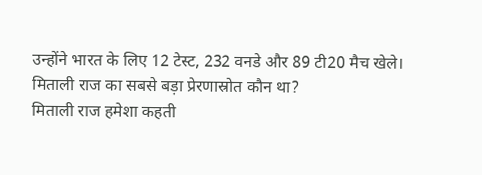उन्होंने भारत के लिए 12 टेस्ट, 232 वनडे और 89 टी20 मैच खेले।
मिताली राज का सबसे बड़ा प्रेरणास्रोत कौन था?
मिताली राज हमेशा कहती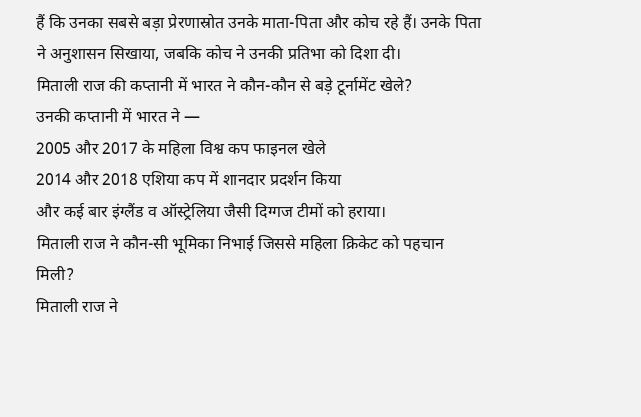हैं कि उनका सबसे बड़ा प्रेरणास्रोत उनके माता-पिता और कोच रहे हैं। उनके पिता ने अनुशासन सिखाया, जबकि कोच ने उनकी प्रतिभा को दिशा दी।
मिताली राज की कप्तानी में भारत ने कौन-कौन से बड़े टूर्नामेंट खेले?
उनकी कप्तानी में भारत ने —
2005 और 2017 के महिला विश्व कप फाइनल खेले
2014 और 2018 एशिया कप में शानदार प्रदर्शन किया
और कई बार इंग्लैंड व ऑस्ट्रेलिया जैसी दिग्गज टीमों को हराया।
मिताली राज ने कौन-सी भूमिका निभाई जिससे महिला क्रिकेट को पहचान मिली?
मिताली राज ने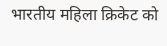भारतीय महिला क्रिकेट को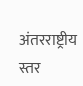अंतरराष्ट्रीय स्तर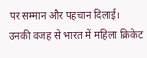पर सम्मान और पहचान दिलाई।
उनकी वजह से भारत में महिला क्रिकेट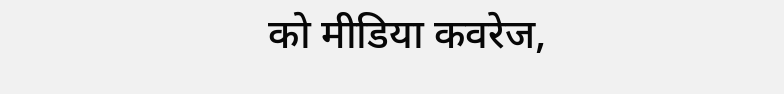को मीडिया कवरेज,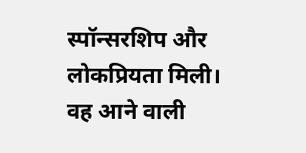स्पॉन्सरशिप और लोकप्रियता मिली।
वह आने वाली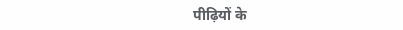पीढ़ियों के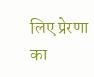लिए प्रेरणा का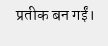प्रतीक बन गईं।